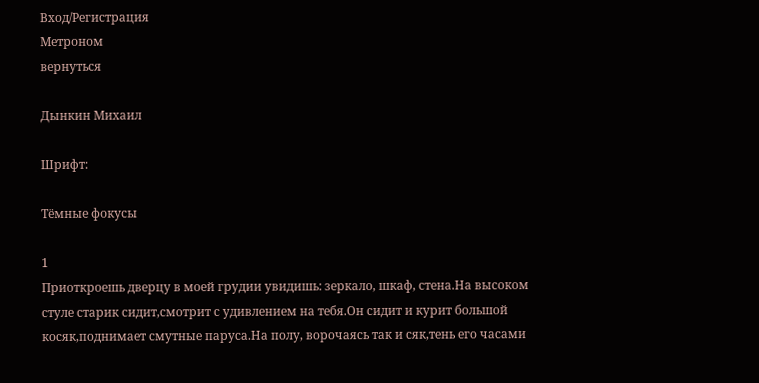Вход/Регистрация
Метроном
вернуться

Дынкин Михаил

Шрифт:

Тёмные фокусы

1
Приоткроешь дверцу в моей грудии увидишь: зеркало, шкаф, стена.На высоком стуле старик сидит,смотрит с удивлением на тебя.Он сидит и курит большой косяк,поднимает смутные паруса.На полу, ворочаясь так и сяк,тень его часами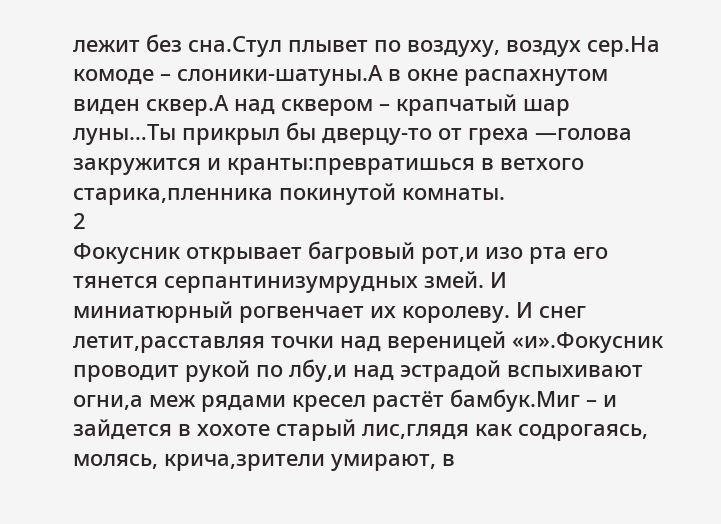лежит без сна.Стул плывет по воздуху, воздух сер.На комоде – слоники-шатуны.А в окне распахнутом виден сквер.А над сквером – крапчатый шар луны…Ты прикрыл бы дверцу-то от греха —голова закружится и кранты:превратишься в ветхого старика,пленника покинутой комнаты.
2
Фокусник открывает багровый рот,и изо рта его тянется серпантинизумрудных змей. И миниатюрный рогвенчает их королеву. И снег летит,расставляя точки над вереницей «и».Фокусник проводит рукой по лбу,и над эстрадой вспыхивают огни,а меж рядами кресел растёт бамбук.Миг – и зайдется в хохоте старый лис,глядя как содрогаясь, молясь, крича,зрители умирают, в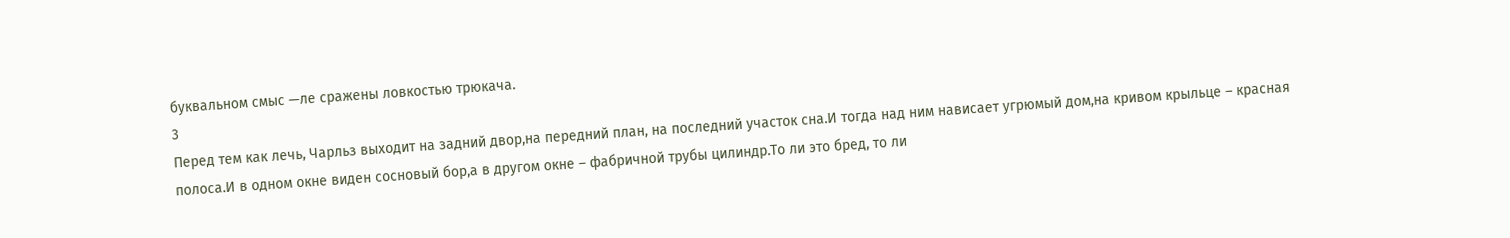буквальном смыс —ле сражены ловкостью трюкача.
3
Перед тем как лечь, Чарльз выходит на задний двор,на передний план, на последний участок сна.И тогда над ним нависает угрюмый дом,на кривом крыльце – красная полоса.И в одном окне виден сосновый бор,а в другом окне – фабричной трубы цилиндр.То ли это бред, то ли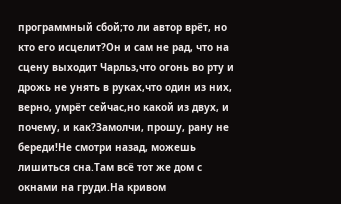программный сбой;то ли автор врёт, но кто его исцелит?Он и сам не рад, что на сцену выходит Чарльз,что огонь во рту и дрожь не унять в руках,что один из них, верно, умрёт сейчас,но какой из двух, и почему, и как?Замолчи, прошу, рану не береди!Не смотри назад, можешь лишиться сна.Там всё тот же дом с окнами на груди.На кривом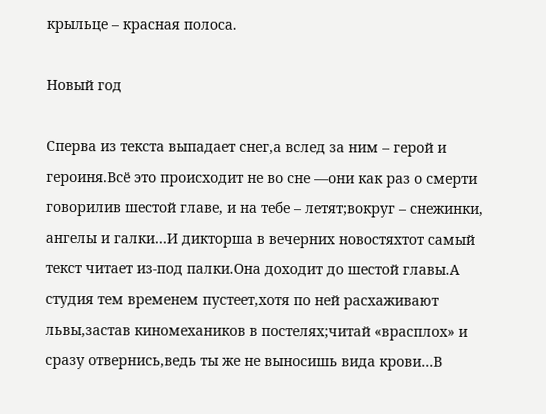крыльце – красная полоса.

Новый год

Сперва из текста выпадает снег,а вслед за ним – герой и героиня.Всё это происходит не во сне —они как раз о смерти говорилив шестой главе, и на тебе – летят;вокруг – снежинки, ангелы и галки…И дикторша в вечерних новостяхтот самый текст читает из-под палки.Она доходит до шестой главы.А студия тем временем пустеет,хотя по ней расхаживают львы,застав киномехаников в постелях;читай «врасплох» и сразу отвернись,ведь ты же не выносишь вида крови…В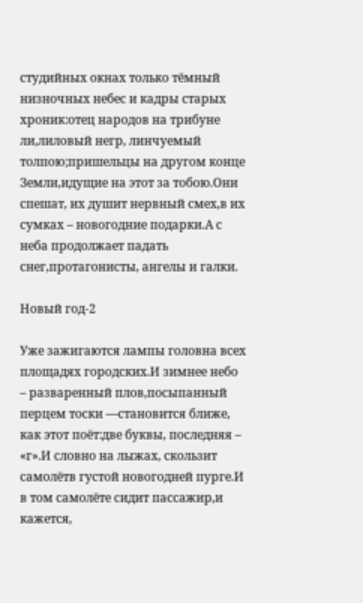студийных окнах только тёмный низночных небес и кадры старых хроник:отец народов на трибуне ли,лиловый негр, линчуемый толпою;пришельцы на другом конце Земли,идущие на этот за тобою.Они спешат, их душит нервный смех,в их сумках – новогодние подарки.А с неба продолжает падать снег,протагонисты, ангелы и галки.

Новый год-2

Уже зажигаются лампы головна всех площадях городских.И зимнее небо – разваренный плов,посыпанный перцем тоски —становится ближе, как этот поёт:две буквы, последняя – «г».И словно на лыжах, скользит самолётв густой новогодней пурге.И в том самолёте сидит пассажир,и кажется,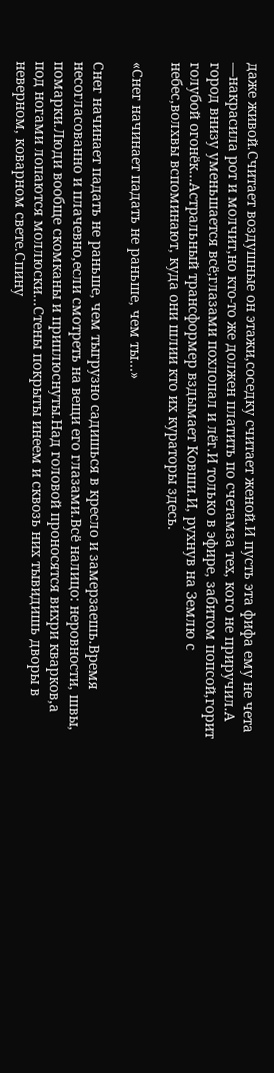даже живой.Считает воздушные он этажи,соседку считает женой.И пусть эта фифа ему не чета —накрасила рот и молчит,но кто-то же должен платить по счетамза тех, кого не приручил.А город внизу уменьшается всё;глазами похлопал и лёг.И только в эфире, забитом попсой,горит голубой огонёк…Астральный трансформер вздымает Ковши.И, рухнув на Землю с небес,волхвы вспоминают, куда они шлии кто их кураторы здесь.

«Снег начинает падать не раньше, чем ты…»

Снег начинает падать не раньше, чем тыгрузно садишься в кресло и замерзаешь.Время несогласованно и плачевно,если смотреть на вещи его глазами.Всё налицо: неровности, швы, помарки.Люди вообще скомканы и приплюснуты.Над головой проносятся вихри кварков,а под ногами лопаются моллюски…Стены покрыты инеем и сквозь них тывидишь дворы в неверном, коварном свете.Спину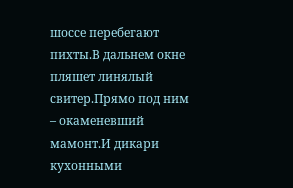шоссе перебегают пихты.В дальнем окне пляшет линялый свитер.Прямо под ним – окаменевший мамонт.И дикари кухонными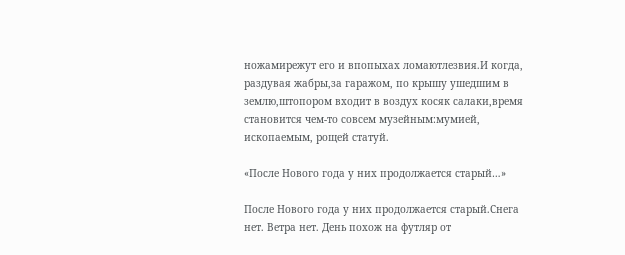ножамирежут его и впопыхах ломаютлезвия.И когда, раздувая жабры,за гаражом, по крышу ушедшим в землю,штопором входит в воздух косяк салаки,время становится чем-то совсем музейным:мумией, ископаемым, рощей статуй.

«После Нового года у них продолжается старый…»

После Нового года у них продолжается старый.Снега нет. Ветра нет. День похож на футляр от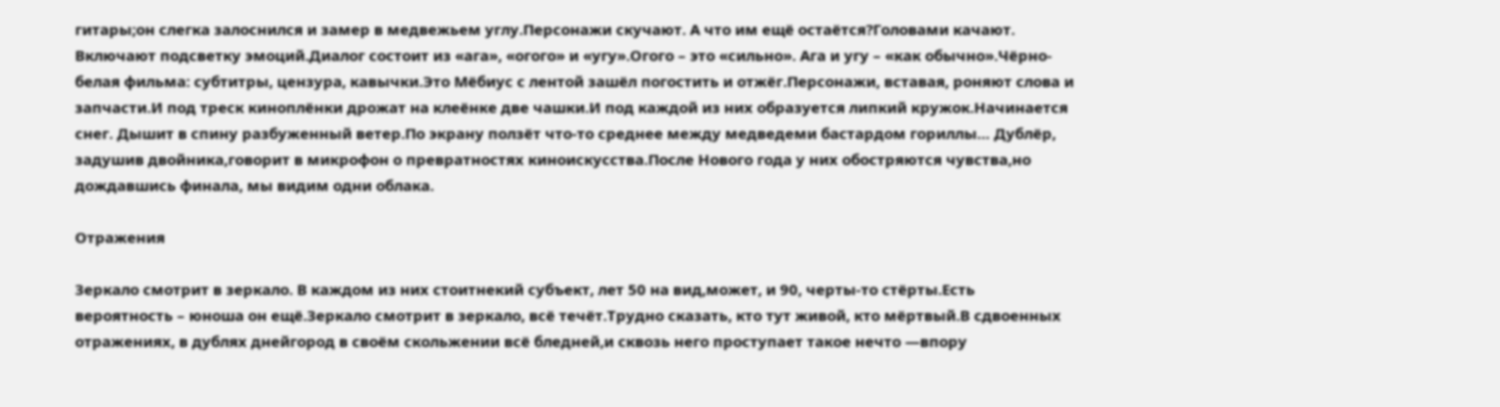гитары;он слегка залоснился и замер в медвежьем углу.Персонажи скучают. А что им ещё остаётся?Головами качают. Включают подсветку эмоций.Диалог состоит из «ага», «огого» и «угу».Огого – это «сильно». Ага и угу – «как обычно».Чёрно-белая фильма: субтитры, цензура, кавычки.Это Мёбиус с лентой зашёл погостить и отжёг.Персонажи, вставая, роняют слова и запчасти.И под треск киноплёнки дрожат на клеёнке две чашки.И под каждой из них образуется липкий кружок.Начинается снег. Дышит в спину разбуженный ветер.По экрану ползёт что-то среднее между медведеми бастардом гориллы… Дублёр, задушив двойника,говорит в микрофон о превратностях киноискусства.После Нового года у них обостряются чувства,но дождавшись финала, мы видим одни облака.

Отражения

Зеркало смотрит в зеркало. В каждом из них стоитнекий субъект, лет 50 на вид,может, и 90, черты-то стёрты.Есть вероятность – юноша он ещё.Зеркало смотрит в зеркало, всё течёт.Трудно сказать, кто тут живой, кто мёртвый.В сдвоенных отражениях, в дублях днейгород в своём скольжении всё бледней,и сквозь него проступает такое нечто —впору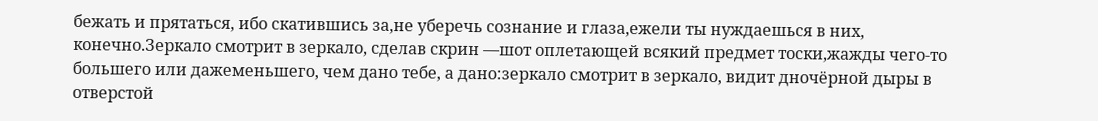бежать и прятаться, ибо скатившись за,не уберечь сознание и глаза,ежели ты нуждаешься в них, конечно.Зеркало смотрит в зеркало, сделав скрин —шот оплетающей всякий предмет тоски,жажды чего-то большего или дажеменьшего, чем дано тебе, а дано:зеркало смотрит в зеркало, видит дночёрной дыры в отверстой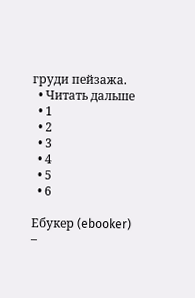груди пейзажа.
  • Читать дальше
  • 1
  • 2
  • 3
  • 4
  • 5
  • 6

Ебукер (ebooker) –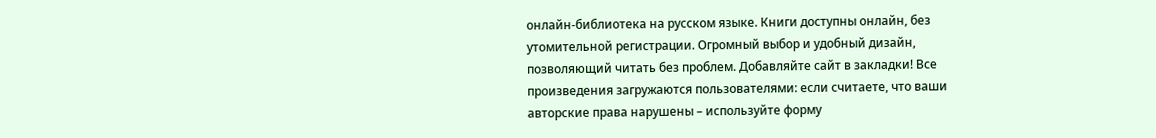онлайн-библиотека на русском языке. Книги доступны онлайн, без утомительной регистрации. Огромный выбор и удобный дизайн, позволяющий читать без проблем. Добавляйте сайт в закладки! Все произведения загружаются пользователями: если считаете, что ваши авторские права нарушены – используйте форму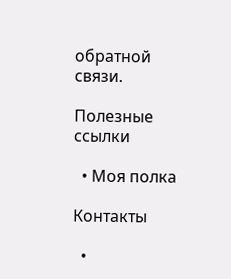обратной связи.

Полезные ссылки

  • Моя полка

Контакты

  •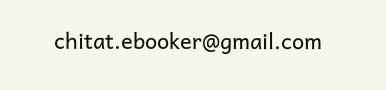chitat.ebooker@gmail.com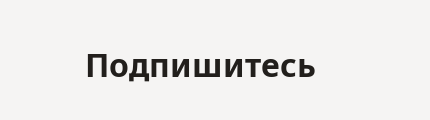Подпишитесь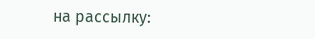на рассылку: